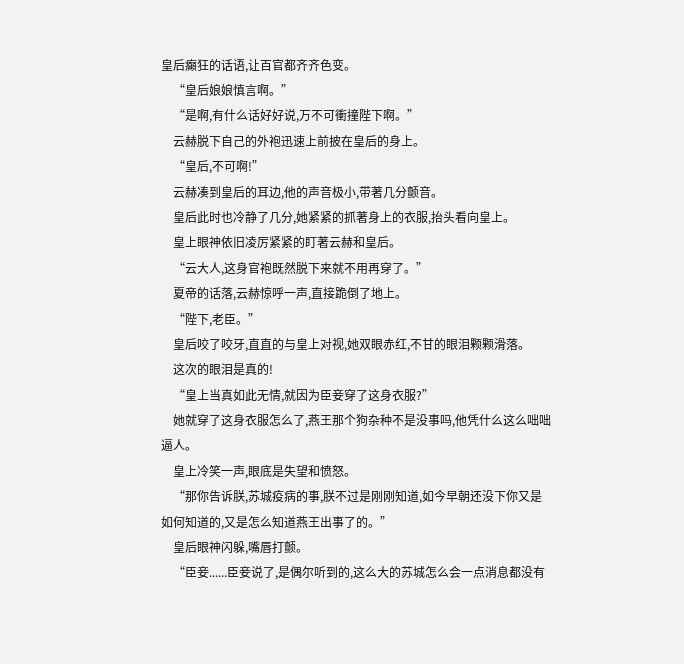皇后癲狂的话语,让百官都齐齐色变。
    “皇后娘娘慎言啊。”
    “是啊,有什么话好好说,万不可衝撞陛下啊。”
    云赫脱下自己的外袍迅速上前披在皇后的身上。
    “皇后,不可啊!”
    云赫凑到皇后的耳边,他的声音极小,带著几分颤音。
    皇后此时也冷静了几分,她紧紧的抓著身上的衣服,抬头看向皇上。
    皇上眼神依旧凌厉紧紧的盯著云赫和皇后。
    “云大人,这身官袍既然脱下来就不用再穿了。”
    夏帝的话落,云赫惊呼一声,直接跪倒了地上。
    “陛下,老臣。”
    皇后咬了咬牙,直直的与皇上对视,她双眼赤红,不甘的眼泪颗颗滑落。
    这次的眼泪是真的!
    “皇上当真如此无情,就因为臣妾穿了这身衣服?”
    她就穿了这身衣服怎么了,燕王那个狗杂种不是没事吗,他凭什么这么咄咄逼人。
    皇上冷笑一声,眼底是失望和愤怒。
    “那你告诉朕,苏城疫病的事,朕不过是刚刚知道,如今早朝还没下你又是如何知道的,又是怎么知道燕王出事了的。”
    皇后眼神闪躲,嘴唇打颤。
    “臣妾......臣妾说了,是偶尔听到的,这么大的苏城怎么会一点消息都没有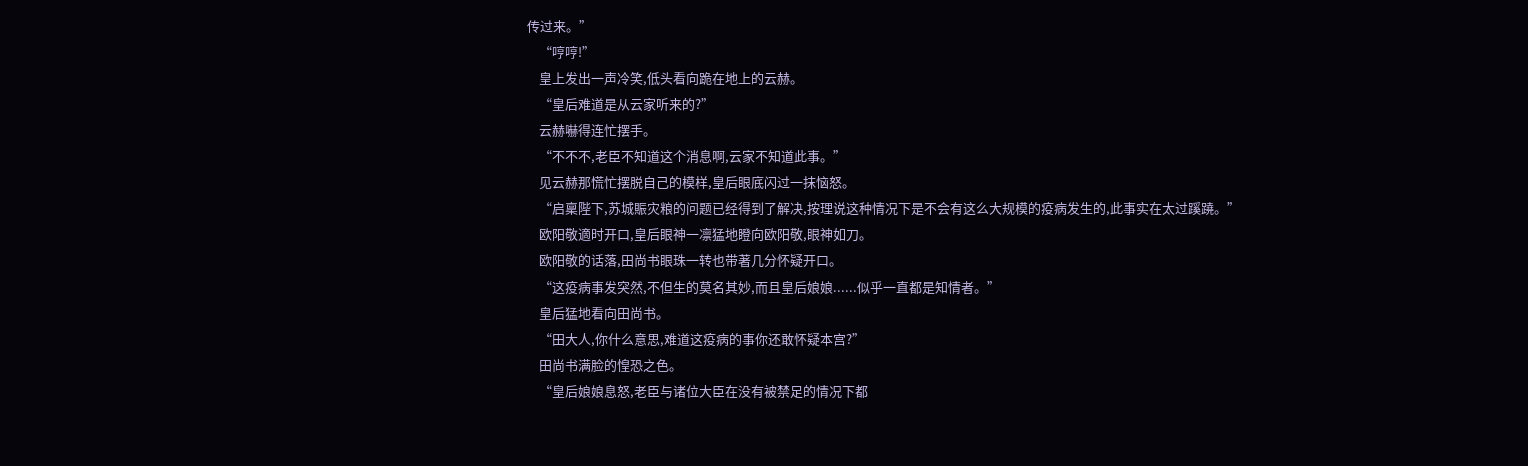传过来。”
    “哼哼!”
    皇上发出一声冷笑,低头看向跪在地上的云赫。
    “皇后难道是从云家听来的?”
    云赫嚇得连忙摆手。
    “不不不,老臣不知道这个消息啊,云家不知道此事。”
    见云赫那慌忙摆脱自己的模样,皇后眼底闪过一抹恼怒。
    “启稟陛下,苏城賑灾粮的问题已经得到了解决,按理说这种情况下是不会有这么大规模的疫病发生的,此事实在太过蹊蹺。”
    欧阳敬適时开口,皇后眼神一凛猛地瞪向欧阳敬,眼神如刀。
    欧阳敬的话落,田尚书眼珠一转也带著几分怀疑开口。
    “这疫病事发突然,不但生的莫名其妙,而且皇后娘娘......似乎一直都是知情者。”
    皇后猛地看向田尚书。
    “田大人,你什么意思,难道这疫病的事你还敢怀疑本宫?”
    田尚书满脸的惶恐之色。
    “皇后娘娘息怒,老臣与诸位大臣在没有被禁足的情况下都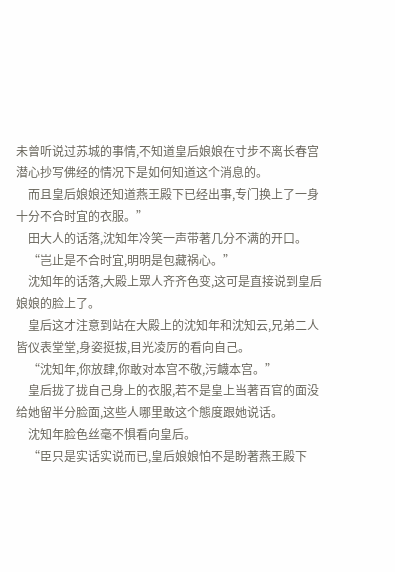未曾听说过苏城的事情,不知道皇后娘娘在寸步不离长春宫潜心抄写佛经的情况下是如何知道这个消息的。
    而且皇后娘娘还知道燕王殿下已经出事,专门换上了一身十分不合时宜的衣服。”
    田大人的话落,沈知年冷笑一声带著几分不满的开口。
    “岂止是不合时宜,明明是包藏祸心。”
    沈知年的话落,大殿上眾人齐齐色变,这可是直接说到皇后娘娘的脸上了。
    皇后这才注意到站在大殿上的沈知年和沈知云,兄弟二人皆仪表堂堂,身姿挺拔,目光凌厉的看向自己。
    “沈知年,你放肆,你敢对本宫不敬,污衊本宫。”
    皇后拢了拢自己身上的衣服,若不是皇上当著百官的面没给她留半分脸面,这些人哪里敢这个態度跟她说话。
    沈知年脸色丝毫不惧看向皇后。
    “臣只是实话实说而已,皇后娘娘怕不是盼著燕王殿下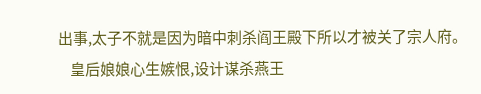出事,太子不就是因为暗中刺杀阎王殿下所以才被关了宗人府。
    皇后娘娘心生嫉恨,设计谋杀燕王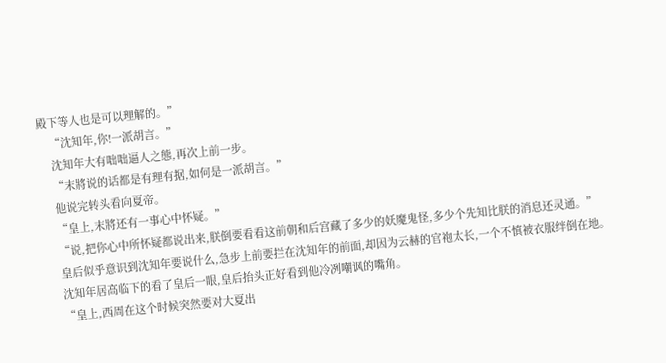殿下等人也是可以理解的。”
    “沈知年,你!一派胡言。”
    沈知年大有咄咄逼人之態,再次上前一步。
    “末將说的话都是有理有据,如何是一派胡言。”
    他说完转头看向夏帝。
    “皇上,末將还有一事心中怀疑。”
    “说,把你心中所怀疑都说出来,朕倒要看看这前朝和后宫藏了多少的妖魔鬼怪,多少个先知比朕的消息还灵通。”
    皇后似乎意识到沈知年要说什么,急步上前要拦在沈知年的前面,却因为云赫的官袍太长,一个不慎被衣服绊倒在地。
    沈知年居高临下的看了皇后一眼,皇后抬头正好看到他冷冽嘲讽的嘴角。
    “皇上,西周在这个时候突然要对大夏出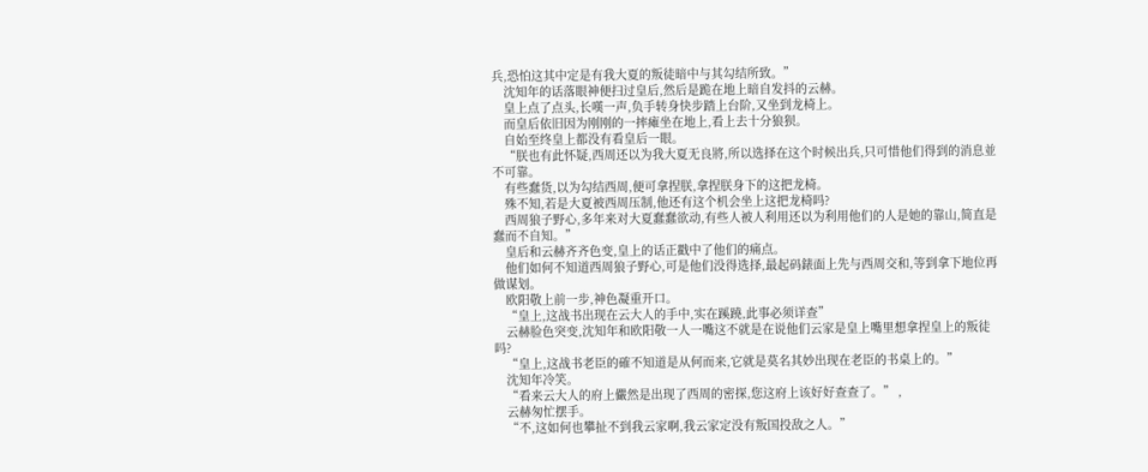兵,恐怕这其中定是有我大夏的叛徒暗中与其勾结所致。”
    沈知年的话落眼神便扫过皇后,然后是跪在地上暗自发抖的云赫。
    皇上点了点头,长嘆一声,负手转身快步踏上台阶,又坐到龙椅上。
    而皇后依旧因为刚刚的一摔瘫坐在地上,看上去十分狼狈。
    自始至终皇上都没有看皇后一眼。
    “朕也有此怀疑,西周还以为我大夏无良將,所以选择在这个时候出兵,只可惜他们得到的消息並不可靠。
    有些蠢货,以为勾结西周,便可拿捏朕,拿捏朕身下的这把龙椅。
    殊不知,若是大夏被西周压制,他还有这个机会坐上这把龙椅吗?
    西周狼子野心,多年来对大夏蠢蠢欲动,有些人被人利用还以为利用他们的人是她的靠山,简直是蠢而不自知。”
    皇后和云赫齐齐色变,皇上的话正戳中了他们的痛点。
    他们如何不知道西周狼子野心,可是他们没得选择,最起码錶面上先与西周交和,等到拿下地位再做谋划。
    欧阳敬上前一步,神色凝重开口。
    “皇上,这战书出现在云大人的手中,实在蹊蹺,此事必须详查”
    云赫脸色突变,沈知年和欧阳敬一人一嘴这不就是在说他们云家是皇上嘴里想拿捏皇上的叛徒吗?
    “皇上,这战书老臣的確不知道是从何而来,它就是莫名其妙出现在老臣的书桌上的。”
    沈知年冷笑。
    “看来云大人的府上儼然是出现了西周的密探,您这府上该好好查查了。” ,
    云赫匆忙摆手。
    “不,这如何也攀扯不到我云家啊,我云家定没有叛国投敌之人。”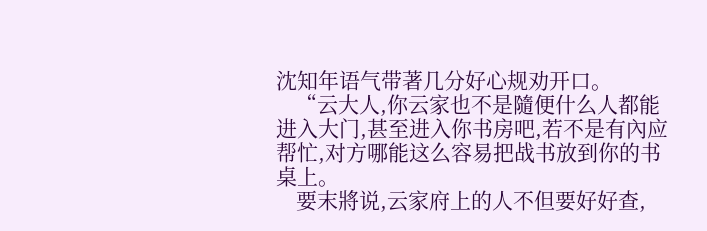沈知年语气带著几分好心规劝开口。
    “云大人,你云家也不是隨便什么人都能进入大门,甚至进入你书房吧,若不是有內应帮忙,对方哪能这么容易把战书放到你的书桌上。
    要末將说,云家府上的人不但要好好查,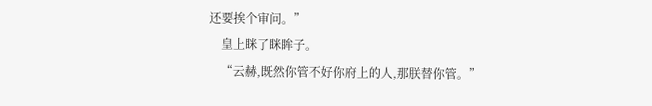还要挨个审问。”
    皇上眯了眯眸子。
    “云赫,既然你管不好你府上的人,那朕替你管。”